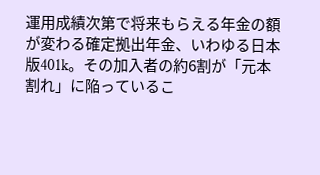運用成績次第で将来もらえる年金の額が変わる確定拠出年金、いわゆる日本版401k。その加入者の約6割が「元本割れ」に陥っているこ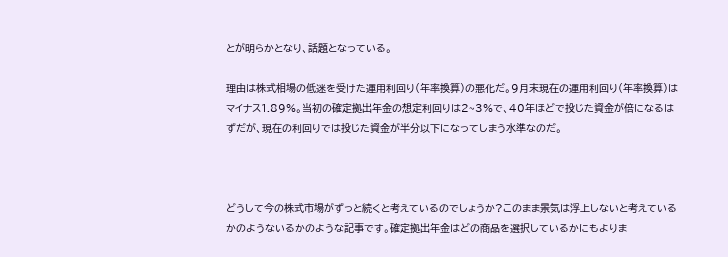とが明らかとなり、話題となっている。

理由は株式相場の低迷を受けた運用利回り(年率換算)の悪化だ。9月末現在の運用利回り(年率換算)はマイナス1.89%。当初の確定拠出年金の想定利回りは2~3%で、40年ほどで投じた資金が倍になるはずだが、現在の利回りでは投じた資金が半分以下になってしまう水準なのだ。



どうして今の株式市場がずっと続くと考えているのでしょうか?このまま景気は浮上しないと考えているかのようないるかのような記事です。確定拠出年金はどの商品を選択しているかにもよりま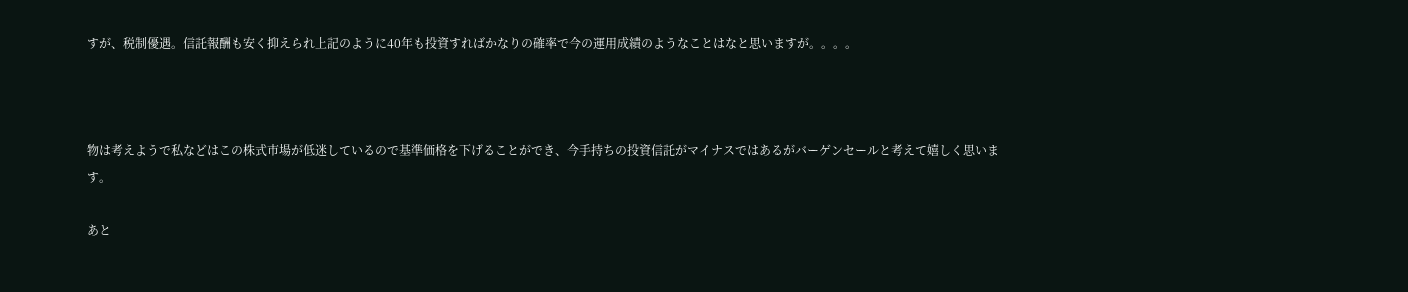すが、税制優遇。信託報酬も安く抑えられ上記のように40年も投資すればかなりの確率で今の運用成績のようなことはなと思いますが。。。。



物は考えようで私などはこの株式市場が低迷しているので基準価格を下げることができ、今手持ちの投資信託がマイナスではあるがバーゲンセールと考えて嬉しく思います。

あと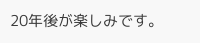20年後が楽しみです。